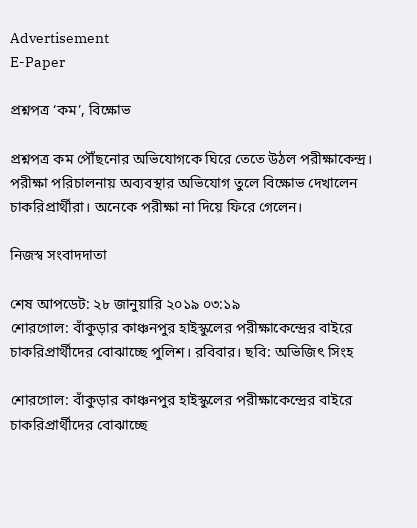Advertisement
E-Paper

প্রশ্নপত্র ‘কম’, বিক্ষোভ

প্রশ্নপত্র কম পৌঁছনোর অভিযোগকে ঘিরে তেতে উঠল পরীক্ষাকেন্দ্র। পরীক্ষা পরিচালনায় অব্যবস্থার অভিযোগ তুলে বিক্ষোভ দেখালেন চাকরিপ্রার্থীরা। অনেকে পরীক্ষা না দিয়ে ফিরে গেলেন।

নিজস্ব সংবাদদাতা

শেষ আপডেট: ২৮ জানুয়ারি ২০১৯ ০৩:১৯
শোরগোল: বাঁকুড়ার কাঞ্চনপুর হাইস্কুলের পরীক্ষাকেন্দ্রের বাইরে চাকরিপ্রার্থীদের বোঝাচ্ছে পুলিশ। রবিবার। ছবি: অভিজিৎ সিংহ

শোরগোল: বাঁকুড়ার কাঞ্চনপুর হাইস্কুলের পরীক্ষাকেন্দ্রের বাইরে চাকরিপ্রার্থীদের বোঝাচ্ছে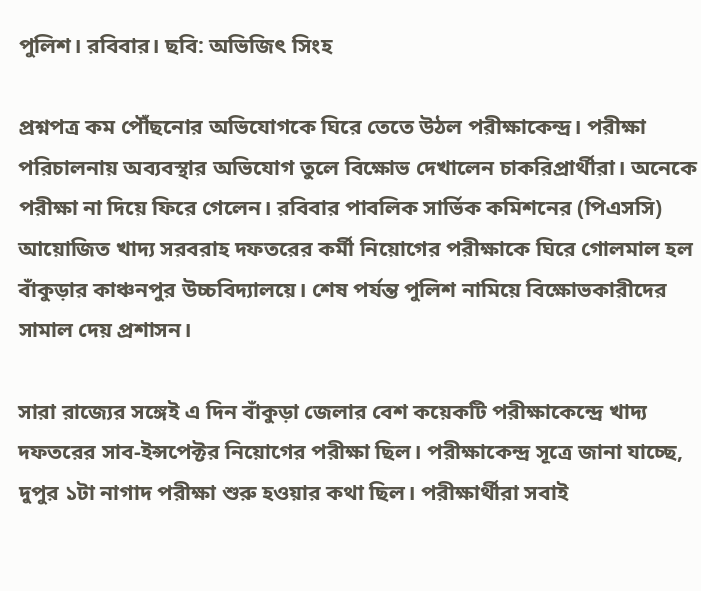পুলিশ। রবিবার। ছবি: অভিজিৎ সিংহ

প্রশ্নপত্র কম পৌঁছনোর অভিযোগকে ঘিরে তেতে উঠল পরীক্ষাকেন্দ্র। পরীক্ষা পরিচালনায় অব্যবস্থার অভিযোগ তুলে বিক্ষোভ দেখালেন চাকরিপ্রার্থীরা। অনেকে পরীক্ষা না দিয়ে ফিরে গেলেন। রবিবার পাবলিক সার্ভিক কমিশনের (পিএসসি) আয়োজিত খাদ্য সরবরাহ দফতরের কর্মী নিয়োগের পরীক্ষাকে ঘিরে গোলমাল হল বাঁকুড়ার কাঞ্চনপুর উচ্চবিদ্যালয়ে। শেষ পর্যন্ত পুলিশ নামিয়ে বিক্ষোভকারীদের সামাল দেয় প্রশাসন।

সারা রাজ্যের সঙ্গেই এ দিন বাঁকুড়া জেলার বেশ কয়েকটি পরীক্ষাকেন্দ্রে খাদ্য দফতরের সাব-ইন্সপেক্টর নিয়োগের পরীক্ষা ছিল। পরীক্ষাকেন্দ্র সূত্রে জানা যাচ্ছে, দুপুর ১টা নাগাদ পরীক্ষা শুরু হওয়ার কথা ছিল। পরীক্ষার্থীরা সবাই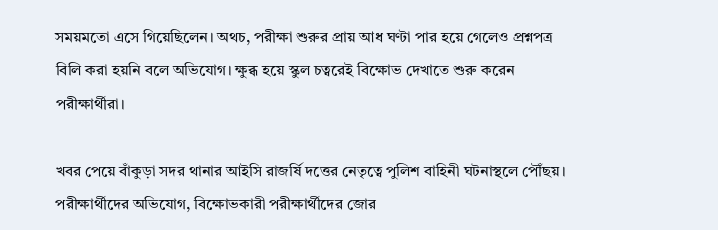সময়মতো এসে গিয়েছিলেন। অথচ, পরীক্ষা শুরুর প্রায় আধ ঘণ্টা পার হয়ে গেলেও প্রশ্নপত্র বিলি করা হয়নি বলে অভিযোগ। ক্ষুব্ধ হয়ে স্কুল চত্বরেই বিক্ষোভ দেখাতে শুরু করেন পরীক্ষার্থীরা।

খবর পেয়ে বাঁকুড়া সদর থানার আইসি রাজর্ষি দত্তের নেতৃত্বে পুলিশ বাহিনী ঘটনাস্থলে পৌঁছয়। পরীক্ষার্থীদের অভিযোগ, বিক্ষোভকারী পরীক্ষার্থীদের জোর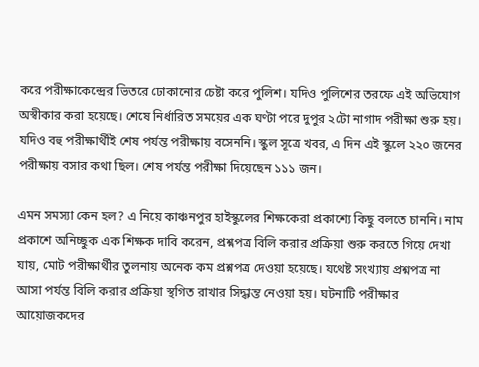করে পরীক্ষাকেন্দ্রের ভিতরে ঢোকানোর চেষ্টা করে পুলিশ। যদিও পুলিশের তরফে এই অভিযোগ অস্বীকার করা হয়েছে। শেষে নির্ধারিত সময়ের এক ঘণ্টা পরে দুপুর ২টো নাগাদ পরীক্ষা শুরু হয়। যদিও বহু পরীক্ষার্থীই শেষ পর্যন্ত পরীক্ষায় বসেননি। স্কুল সূত্রে খবর, এ দিন এই স্কুলে ২২০ জনের পরীক্ষায় বসার কথা ছিল। শেষ পর্যন্ত পরীক্ষা দিয়েছেন ১১১ জন।

এমন সমস্যা কেন হল? এ নিয়ে কাঞ্চনপুর হাইস্কুলের শিক্ষকেরা প্রকাশ্যে কিছু বলতে চাননি। নাম প্রকাশে অনিচ্ছুক এক শিক্ষক দাবি করেন, প্রশ্নপত্র বিলি করার প্রক্রিয়া শুরু করতে গিয়ে দেখা যায়, মোট পরীক্ষার্থীর তুলনায় অনেক কম প্রশ্নপত্র দেওয়া হয়েছে। যথেষ্ট সংখ্যায় প্রশ্নপত্র না আসা পর্যন্ত বিলি করার প্রক্রিয়া স্থগিত রাখার সিদ্ধান্ত নেওয়া হয়। ঘটনাটি পরীক্ষার আয়োজকদের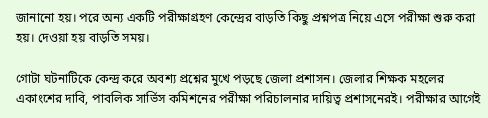জানানো হয়। পরে অন্য একটি পরীক্ষাগ্রহণ কেন্দ্রের বাড়তি কিছু প্রশ্নপত্র নিয়ে এসে পরীক্ষা শুরু করা হয়। দেওয়া হয় বাড়তি সময়।

গোটা ঘটনাটিকে কেন্দ্র করে অবশ্য প্রশ্নের মুখে পড়ছে জেলা প্রশাসন। জেলার শিক্ষক মহলের একাংশের দাবি, পাবলিক সার্ভিস কমিশনের পরীক্ষা পরিচালনার দায়িত্ব প্রশাসনেরই। পরীক্ষার আগেই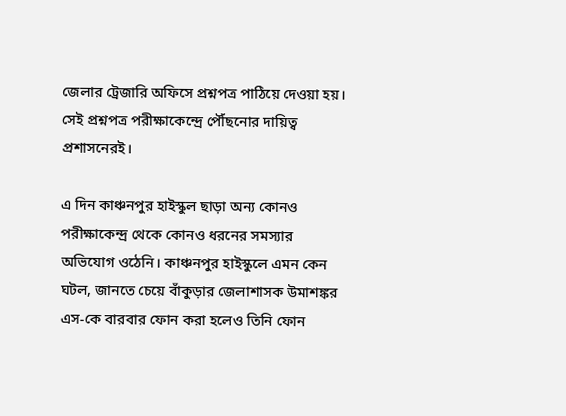জেলার ট্রেজারি অফিসে প্রশ্নপত্র পাঠিয়ে দেওয়া হয়। সেই প্রশ্নপত্র পরীক্ষাকেন্দ্রে পৌঁছনোর দায়িত্ব প্রশাসনেরই।

এ দিন কাঞ্চনপুর হাইস্কুল ছাড়া অন্য কোনও পরীক্ষাকেন্দ্র থেকে কোনও ধরনের সমস্যার অভিযোগ ওঠেনি। কাঞ্চনপুর হাইস্কুলে এমন কেন ঘটল, জানতে চেয়ে বাঁকুড়ার জেলাশাসক উমাশঙ্কর এস-কে বারবার ফোন করা হলেও তিনি ফোন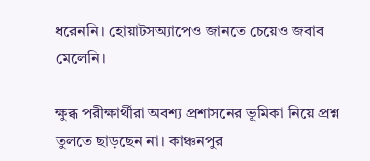ধরেননি। হোয়াটসঅ্যাপেও জানতে চেয়েও জবাব মেলেনি।

ক্ষুব্ধ পরীক্ষার্থীরা অবশ্য প্রশাসনের ভূমিকা নিয়ে প্রশ্ন তুলতে ছাড়ছেন না। কাঞ্চনপুর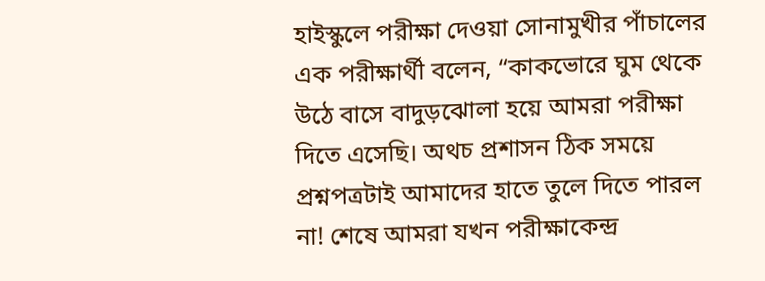হাইস্কুলে পরীক্ষা দেওয়া সোনামুখীর পাঁচালের এক পরীক্ষার্থী বলেন, “কাকভোরে ঘুম থেকে উঠে বাসে বাদুড়ঝোলা হয়ে আমরা পরীক্ষা দিতে এসেছি। অথচ প্রশাসন ঠিক সময়ে প্রশ্নপত্রটাই আমাদের হাতে তুলে দিতে পারল না! শেষে আমরা যখন পরীক্ষাকেন্দ্র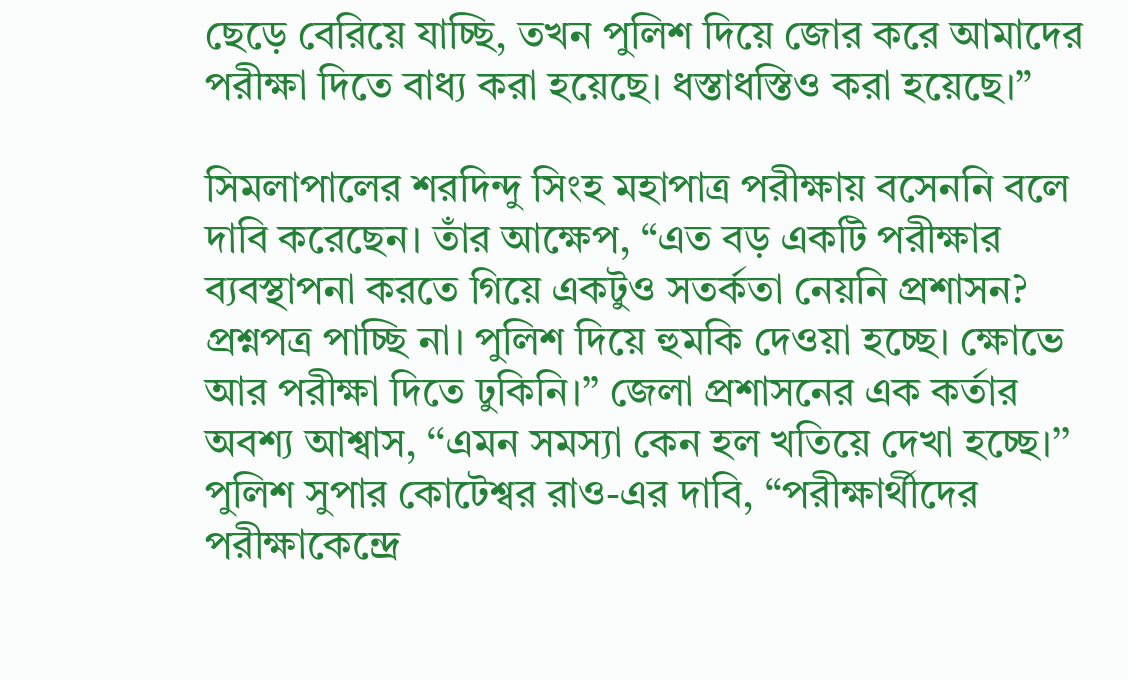ছেড়ে বেরিয়ে যাচ্ছি, তখন পুলিশ দিয়ে জোর করে আমাদের পরীক্ষা দিতে বাধ্য করা হয়েছে। ধস্তাধস্তিও করা হয়েছে।”

সিমলাপালের শরদিন্দু সিংহ মহাপাত্র পরীক্ষায় বসেননি বলে দাবি করেছেন। তাঁর আক্ষেপ, “এত বড় একটি পরীক্ষার ব্যবস্থাপনা করতে গিয়ে একটুও সতর্কতা নেয়নি প্রশাসন? প্রশ্নপত্র পাচ্ছি না। পুলিশ দিয়ে হুমকি দেওয়া হচ্ছে। ক্ষোভে আর পরীক্ষা দিতে ঢুকিনি।’’ জেলা প্রশাসনের এক কর্তার অবশ্য আশ্বাস, ‘‘এমন সমস্যা কেন হল খতিয়ে দেখা হচ্ছে।’’ পুলিশ সুপার কোটেশ্বর রাও-এর দাবি, ‘‘পরীক্ষার্থীদের পরীক্ষাকেন্দ্রে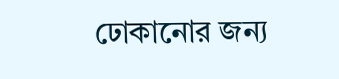ঢোকানোর জন্য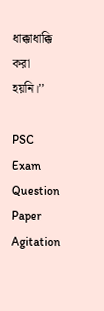ধাক্কাধাক্কি করা হয়নি।’’

PSC Exam Question Paper Agitation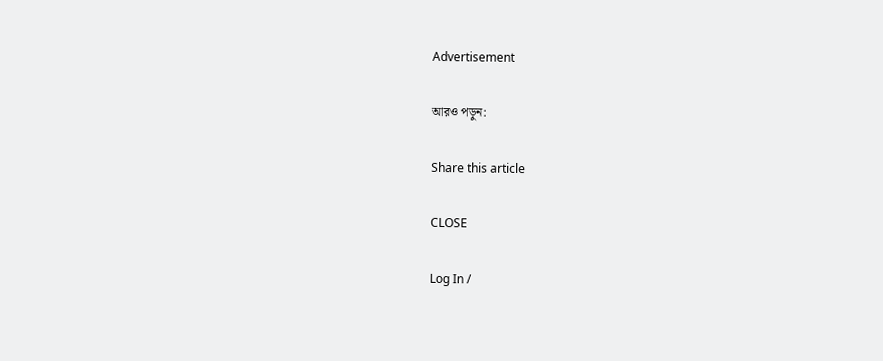Advertisement

আরও পড়ুন:

Share this article

CLOSE

Log In /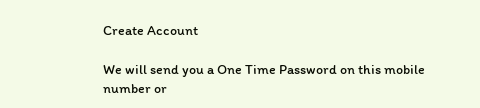Create Account

We will send you a One Time Password on this mobile number or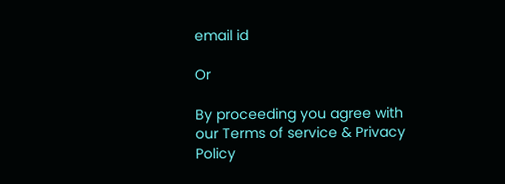email id

Or

By proceeding you agree with our Terms of service & Privacy Policy